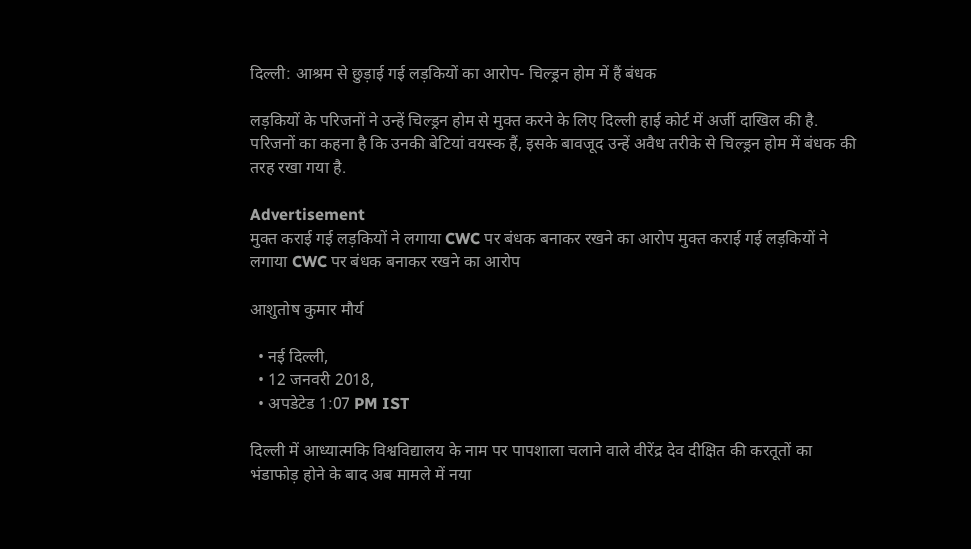दिल्ली: आश्रम से छुड़ाई गई लड़कियों का आरोप- चिल्ड्रन होम में हैं बंधक

लड़कियों के परिजनों ने उन्हें चिल्ड्रन होम से मुक्त करने के लिए दिल्ली हाई कोर्ट में अर्जी दाखिल की है. परिजनों का कहना है कि उनकी बेटियां वयस्क हैं, इसके बावजूद उन्हें अवैध तरीके से चिल्ड्रन होम में बंधक की तरह रखा गया है.

Advertisement
मुक्त कराई गई लड़कियों ने लगाया CWC पर बंधक बनाकर रखने का आरोप मुक्त कराई गई लड़कियों ने लगाया CWC पर बंधक बनाकर रखने का आरोप

आशुतोष कुमार मौर्य

  • नई दिल्ली,
  • 12 जनवरी 2018,
  • अपडेटेड 1:07 PM IST

दिल्ली में आध्यात्मकि विश्वविद्यालय के नाम पर पापशाला चलाने वाले वीरेंद्र देव दीक्षित की करतूतों का भंडाफोड़ होने के बाद अब मामले में नया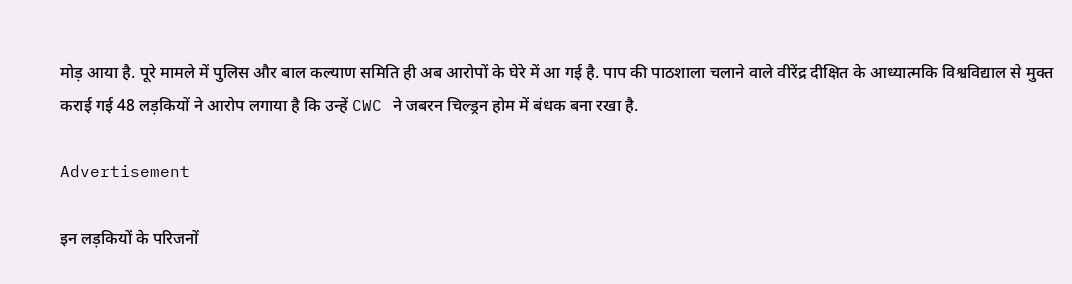मोड़ आया है. पूरे मामले में पुलिस और बाल कल्याण समिति ही अब आरोपों के घेरे में आ गई है. पाप की पाठशाला चलाने वाले वीरेंद्र दीक्षित के आध्यात्मकि विश्वविद्याल से मुक्त कराई गई 48 लड़कियों ने आरोप लगाया है कि उन्हें CWC ने जबरन चिल्ड्रन होम में बंधक बना रखा है.

Advertisement

इन लड़कियों के परिजनों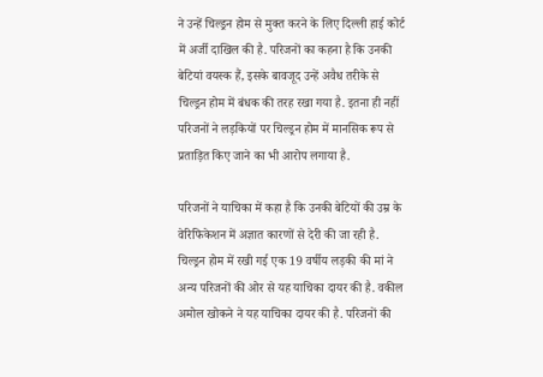ने उन्हें चिल्ड्रन होम से मुक्त करने के लिए दिल्ली हाई कोर्ट में अर्जी दाखिल की है. परिजनों का कहना है कि उनकी बेटियां वयस्क हैं, इसके बावजूद उन्हें अवैध तरीके से चिल्ड्रन होम में बंधक की तरह रखा गया है. इतना ही नहीं परिजनों ने लड़कियों पर चिल्ड्रन होम में मानसिक रूप से प्रताड़ित किए जाने का भी आरोप लगाया है.

परिजनों ने याचिका में कहा है कि उनकी बेटियों की उम्र के वेरिफिकेशन में अज्ञात कारणों से देरी की जा रही है. चिल्ड्रन होम में रखी गई एक 19 वर्षीय लड़की की मां ने अन्य परिजनों की ओर से यह याचिका दायर की है. वकील अमोल खोकने ने यह याचिका दायर की है. परिजनों की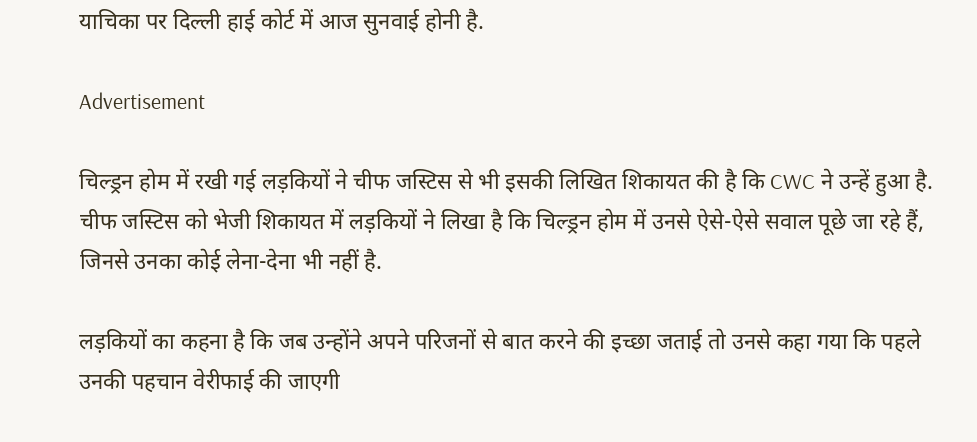याचिका पर दिल्ली हाई कोर्ट में आज सुनवाई होनी है.

Advertisement

चिल्ड्रन होम में रखी गई लड़कियों ने चीफ जस्टिस से भी इसकी लिखित शिकायत की है कि CWC ने उन्हें हुआ है. चीफ जस्टिस को भेजी शिकायत में लड़कियों ने लिखा है कि चिल्ड्रन होम में उनसे ऐसे-ऐसे सवाल पूछे जा रहे हैं, जिनसे उनका कोई लेना-देना भी नहीं है.

लड़कियों का कहना है कि जब उन्होंने अपने परिजनों से बात करने की इच्छा जताई तो उनसे कहा गया कि पहले उनकी पहचान वेरीफाई की जाएगी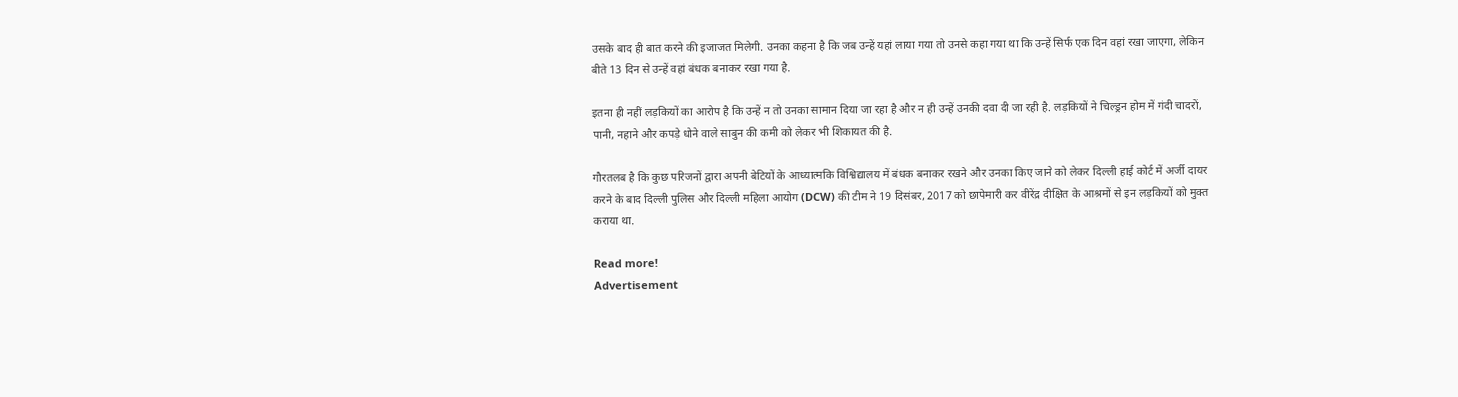उसके बाद ही बात करने की इजाजत मिलेगी. उनका कहना है कि जब उन्हें यहां लाया गया तो उनसे कहा गया था कि उन्हें सिर्फ एक दिन वहां रखा जाएगा, लेकिन बीते 13 दिन से उन्हें वहां बंधक बनाकर रखा गया है.

इतना ही नहीं लड़कियों का आरोप है कि उन्हें न तो उनका सामान दिया जा रहा है और न ही उन्हें उनकी दवा दी जा रही है. लड़कियों ने चिल्ड्रन होम में गंदी चादरों, पानी, नहाने और कपड़े धोने वाले साबुन की कमी को लेकर भी शिकायत की है.

गौरतलब है कि कुछ परिजनों द्वारा अपनी बेटियों के आध्यात्मकि विश्विद्यालय में बंधक बनाकर रखने और उनका किए जाने को लेकर दिल्ली हाई कोर्ट में अर्जी दायर करने के बाद दिल्ली पुलिस और दिल्ली महिला आयोग (DCW) की टीम ने 19 दिसंबर, 2017 को छापेमारी कर वीरेंद्र दीक्षित के आश्रमों से इन लड़कियों को मुक्त कराया था.

Read more!
Advertisement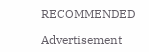RECOMMENDED

Advertisement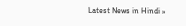Latest News in Hindi »